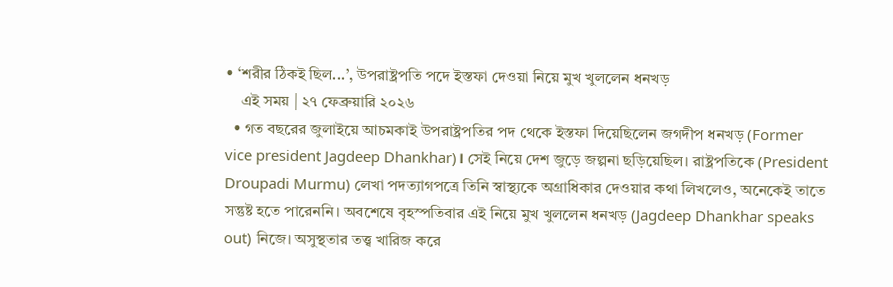• ‘শরীর ঠিকই ছিল...’, উপরাষ্ট্রপতি পদে ইস্তফা দেওয়া নিয়ে মুখ খুললেন ধনখড়
    এই সময় | ২৭ ফেব্রুয়ারি ২০২৬
  • গত বছরের জুলাইয়ে আচমকাই উপরাষ্ট্রপতির পদ থেকে ইস্তফা দিয়েছিলেন জগদীপ ধনখড় (Former vice president Jagdeep Dhankhar)। সেই নিয়ে দেশ জুড়ে জল্পনা ছড়িয়েছিল। রাষ্ট্রপতিকে (President Droupadi Murmu) লেখা পদত্যাগপত্রে তিনি স্বাস্থ্যকে অগ্রাধিকার দেওয়ার কথা লিখলেও, অনেকেই তাতে সন্তুষ্ট হতে পারেননি। অবশেষে বৃহস্পতিবার এই নিয়ে মুখ খুললেন ধনখড় (Jagdeep Dhankhar speaks out) নিজে। অসুস্থতার তত্ত্ব খারিজ করে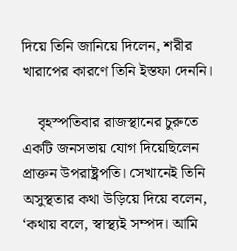দিয়ে তিনি জানিয়ে দিলেন, শরীর খারাপের কারণে তিনি ইস্তফা দেননি।

    বৃহস্পতিবার রাজস্থানের চুরুতে একটি জনসভায় যোগ দিয়েছিলেন প্রাক্তন উপরাষ্ট্রপতি। সেখানেই তিনি অসুস্থতার কথা উড়িয়ে দিয়ে বলেন, ‘কথায় বলে, স্বাস্থ্যই সম্পদ। আমি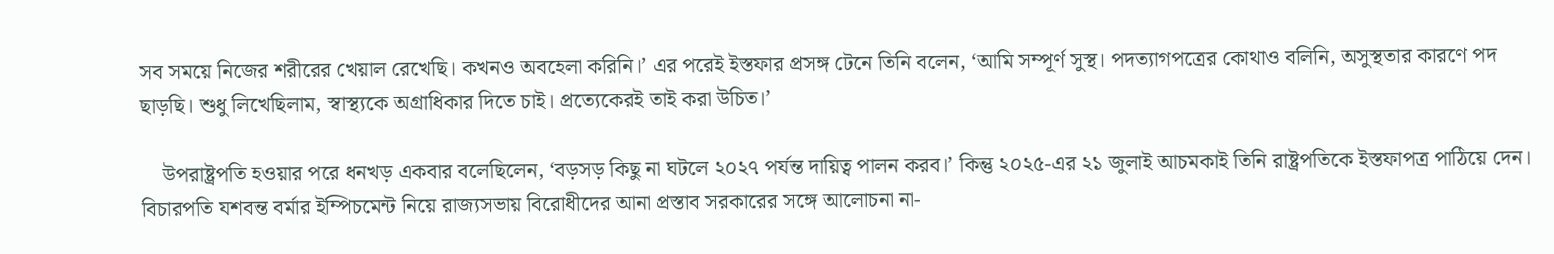সব সময়ে নিজের শরীরের খেয়াল রেখেছি। কখনও অবহেলা করিনি।’ এর পরেই ইস্তফার প্রসঙ্গ টেনে তিনি বলেন, ‘আমি সম্পূর্ণ সুস্থ। পদত্যাগপত্রের কোথাও বলিনি, অসুস্থতার কারণে পদ ছাড়ছি। শুধু লিখেছিলাম, স্বাস্থ্যকে অগ্রাধিকার দিতে চাই। প্রত্যেকেরই তাই করা উচিত।’

    উপরাষ্ট্রপতি হওয়ার পরে ধনখড় একবার বলেছিলেন, ‘বড়সড় কিছু না ঘটলে ২০২৭ পর্যন্ত দায়িত্ব পালন করব।’ কিন্তু ২০২৫-এর ২১ জুলাই আচমকাই তিনি রাষ্ট্রপতিকে ইস্তফাপত্র পাঠিয়ে দেন। বিচারপতি যশবন্ত বর্মার ইম্পিচমেন্ট নিয়ে রাজ্যসভায় বিরোধীদের আনা প্রস্তাব সরকারের সঙ্গে আলোচনা না-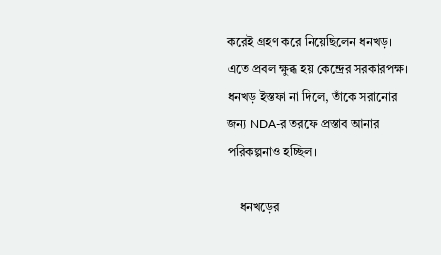করেই গ্রহণ করে নিয়েছিলেন ধনখড়। এতে প্রবল ক্ষুব্ধ হয় কেন্দ্রের সরকারপক্ষ। ধনখড় ইস্তফা না দিলে, তাঁকে সরানোর জন্য NDA-র তরফে প্রস্তাব আনার পরিকল্পনাও হচ্ছিল।

    ধনখড়ের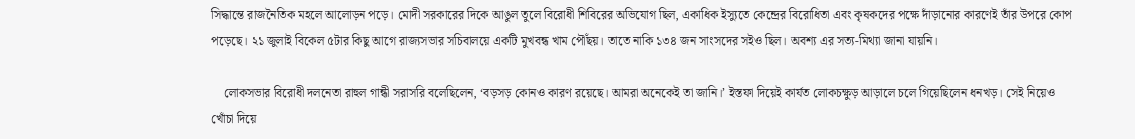সিদ্ধান্তে রাজনৈতিক মহলে আলোড়ন পড়ে। মোদী সরকারের দিকে আঙুল তুলে বিরোধী শিবিরের অভিযোগ ছিল, একাধিক ইস্যুতে কেন্দ্রের বিরোধিতা এবং কৃষকদের পক্ষে দাঁড়ানোর কারণেই তাঁর উপরে কোপ পড়েছে। ২১ জুলাই বিকেল ৫টার কিছু আগে রাজ্যসভার সচিবালয়ে একটি মুখবন্ধ খাম পৌঁছয়। তাতে নাকি ১৩৪ জন সাংসদের সইও ছিল। অবশ্য এর সত্য-মিথ্যা জানা যায়নি।

    লোকসভার বিরোধী দলনেতা রাহুল গান্ধী সরাসরি বলেছিলেন, ‘বড়সড় কোনও কারণ রয়েছে। আমরা অনেকেই তা জানি।’ ইস্তফা দিয়েই কার্যত লোকচক্ষুড় আড়ালে চলে গিয়েছিলেন ধনখড়। সেই নিয়েও খোঁচা দিয়ে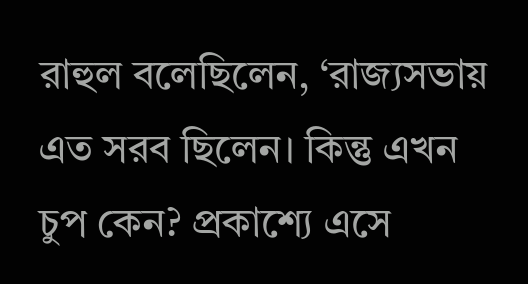রাহুল বলেছিলেন, ‘রাজ্যসভায় এত সরব ছিলেন। কিন্তু এখন চুপ কেন? প্রকাশ্যে এসে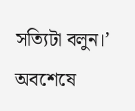সত্যিটা বলুন।’ অবশেষে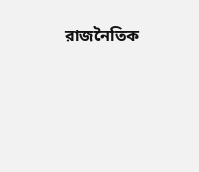রাজনৈতিক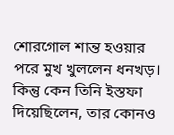শোরগোল শান্ত হওয়ার পরে মুখ খুললেন ধনখড়। কিন্তু কেন তিনি ইস্তফা দিয়েছিলেন, তার কোনও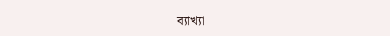ব্যাখ্যা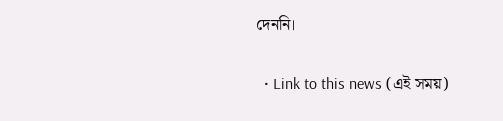দেননি।

  • Link to this news (এই সময়)